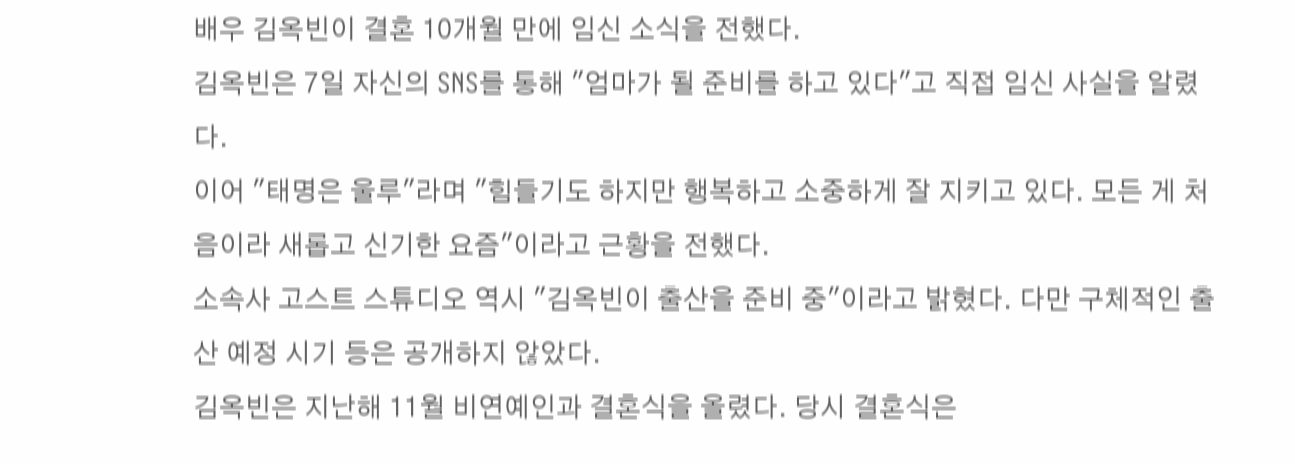배우 김옥빈이 결혼 10개월 만에 임신 소식을 전했다.
김옥빈은 7일 자신의 SNS를 통해 "엄마가 될 준비를 하고 있다"고 직접 임신 사실을 알렸다.
이어 "태명은 울루"라며 "힘들기도 하지만 행복하고 소중하게 잘 지키고 있다. 모든 게 처음이라 새롭고 신기한 요즘"이라고 근황을 전했다.
소속사 고스트 스튜디오 역시 "김옥빈이 출산을 준비 중"이라고 밝혔다. 다만 구체적인 출산 예정 시기 등은 공개하지 않았다.
김옥빈은 지난해 11월 비연예인과 결혼식을 올렸다. 당시 결혼식은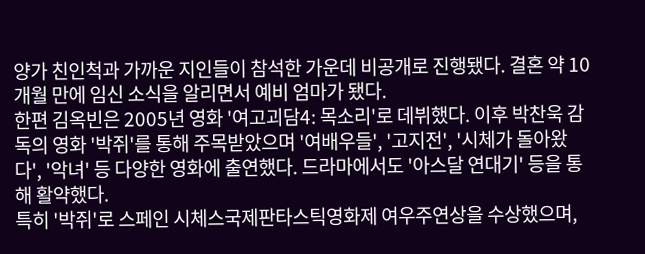양가 친인척과 가까운 지인들이 참석한 가운데 비공개로 진행됐다. 결혼 약 10개월 만에 임신 소식을 알리면서 예비 엄마가 됐다.
한편 김옥빈은 2005년 영화 '여고괴담4: 목소리'로 데뷔했다. 이후 박찬욱 감독의 영화 '박쥐'를 통해 주목받았으며 '여배우들', '고지전', '시체가 돌아왔다', '악녀' 등 다양한 영화에 출연했다. 드라마에서도 '아스달 연대기' 등을 통해 활약했다.
특히 '박쥐'로 스페인 시체스국제판타스틱영화제 여우주연상을 수상했으며,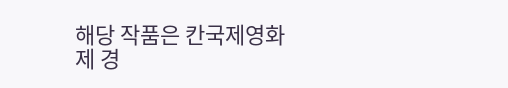해당 작품은 칸국제영화제 경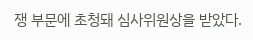쟁 부문에 초청돼 심사위원상을 받았다.